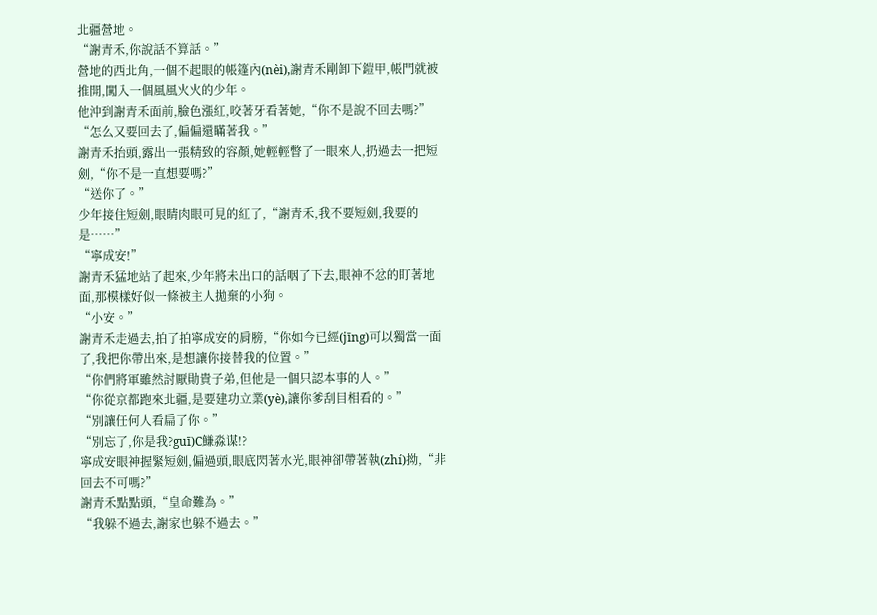北疆營地。
“謝青禾,你說話不算話。”
營地的西北角,一個不起眼的帳篷內(nèi),謝青禾剛卸下鎧甲,帳門就被推開,闖入一個風風火火的少年。
他沖到謝青禾面前,臉色漲紅,咬著牙看著她,“你不是說不回去嗎?”
“怎么又要回去了,偏偏還瞞著我。”
謝青禾抬頭,露出一張精致的容顏,她輕輕瞥了一眼來人,扔過去一把短劍,“你不是一直想要嗎?”
“送你了。”
少年接住短劍,眼睛肉眼可見的紅了,“謝青禾,我不要短劍,我要的是……”
“寧成安!”
謝青禾猛地站了起來,少年將未出口的話咽了下去,眼神不忿的盯著地面,那模樣好似一條被主人拋棄的小狗。
“小安。”
謝青禾走過去,拍了拍寧成安的肩膀,“你如今已經(jīng)可以獨當一面了,我把你帶出來,是想讓你接替我的位置。”
“你們將軍雖然討厭勛貴子弟,但他是一個只認本事的人。”
“你從京都跑來北疆,是要建功立業(yè),讓你爹刮目相看的。”
“別讓任何人看扁了你。”
“別忘了,你是我?guī)С鰜淼谋!?
寧成安眼神握緊短劍,偏過頭,眼底閃著水光,眼神卻帶著執(zhí)拗,“非回去不可嗎?”
謝青禾點點頭,“皇命難為。”
“我躲不過去,謝家也躲不過去。”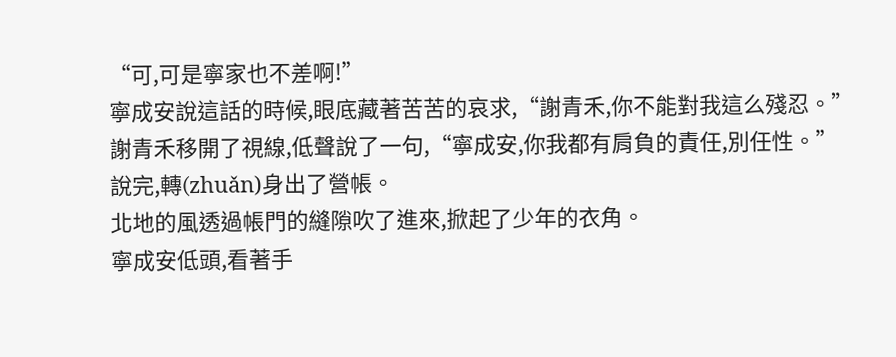“可,可是寧家也不差啊!”
寧成安說這話的時候,眼底藏著苦苦的哀求,“謝青禾,你不能對我這么殘忍。”
謝青禾移開了視線,低聲說了一句,“寧成安,你我都有肩負的責任,別任性。”
說完,轉(zhuǎn)身出了營帳。
北地的風透過帳門的縫隙吹了進來,掀起了少年的衣角。
寧成安低頭,看著手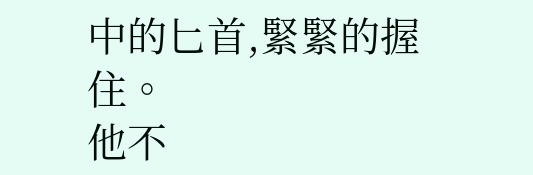中的匕首,緊緊的握住。
他不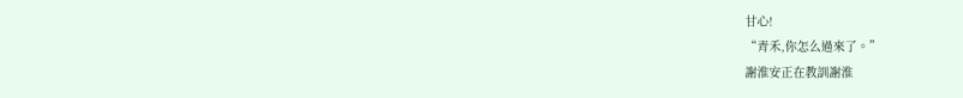甘心!
“青禾,你怎么過來了。”
謝淮安正在教訓謝淮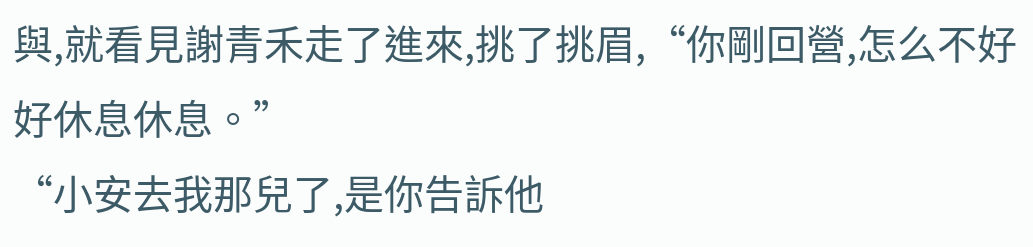與,就看見謝青禾走了進來,挑了挑眉,“你剛回營,怎么不好好休息休息。”
“小安去我那兒了,是你告訴他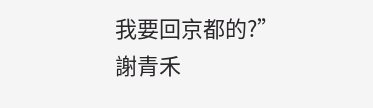我要回京都的?”
謝青禾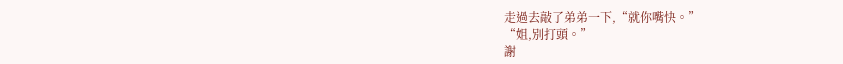走過去敲了弟弟一下,“就你嘴快。”
“姐,別打頭。”
謝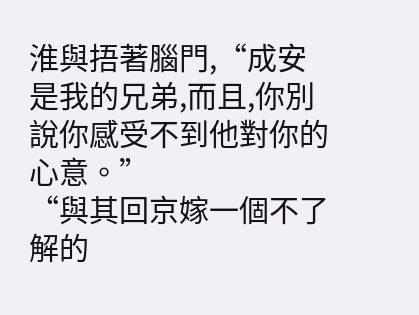淮與捂著腦門,“成安是我的兄弟,而且,你別說你感受不到他對你的心意。”
“與其回京嫁一個不了解的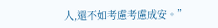人,還不如考慮考慮成安。”